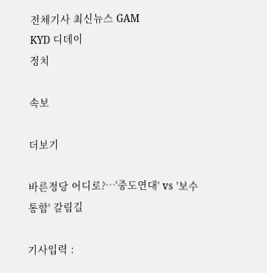전체기사 최신뉴스 GAM
KYD 디데이
정치

속보

더보기

바른정당 어디로?…'중도연대' vs '보수통합' 갈림길

기사입력 :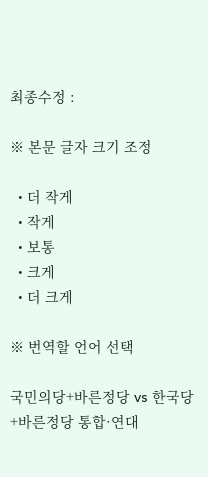최종수정 :

※ 본문 글자 크기 조정

  • 더 작게
  • 작게
  • 보통
  • 크게
  • 더 크게

※ 번역할 언어 선택

국민의당+바른정당 vs 한국당+바른정당 통합·연대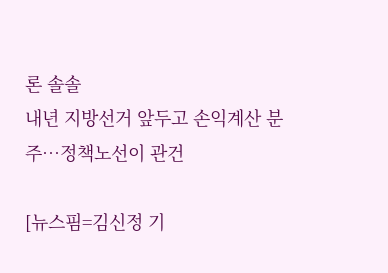론 솔솔
내년 지방선거 앞두고 손익계산 분주…정책노선이 관건

[뉴스핌=김신정 기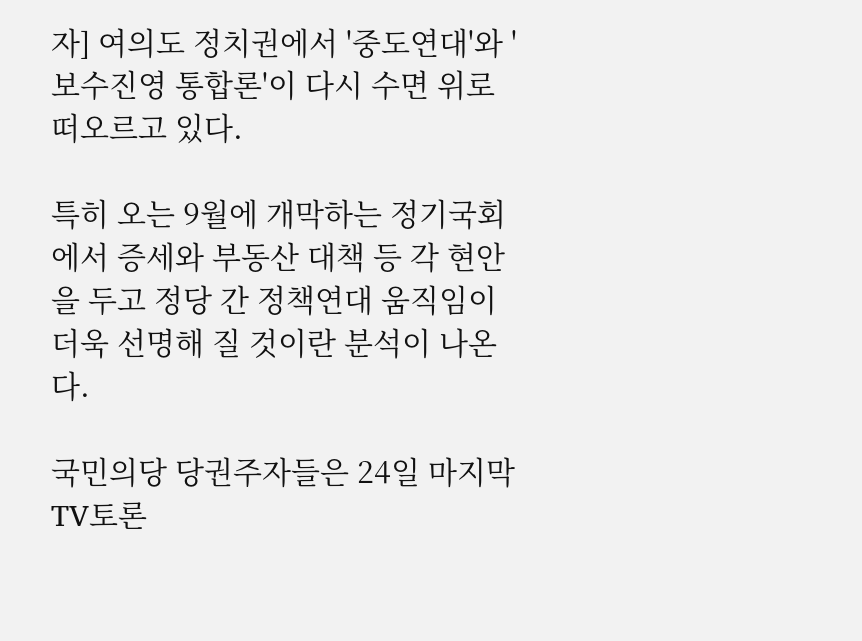자] 여의도 정치권에서 '중도연대'와 '보수진영 통합론'이 다시 수면 위로 떠오르고 있다.

특히 오는 9월에 개막하는 정기국회에서 증세와 부동산 대책 등 각 현안을 두고 정당 간 정책연대 움직임이 더욱 선명해 질 것이란 분석이 나온다.

국민의당 당권주자들은 24일 마지막 TV토론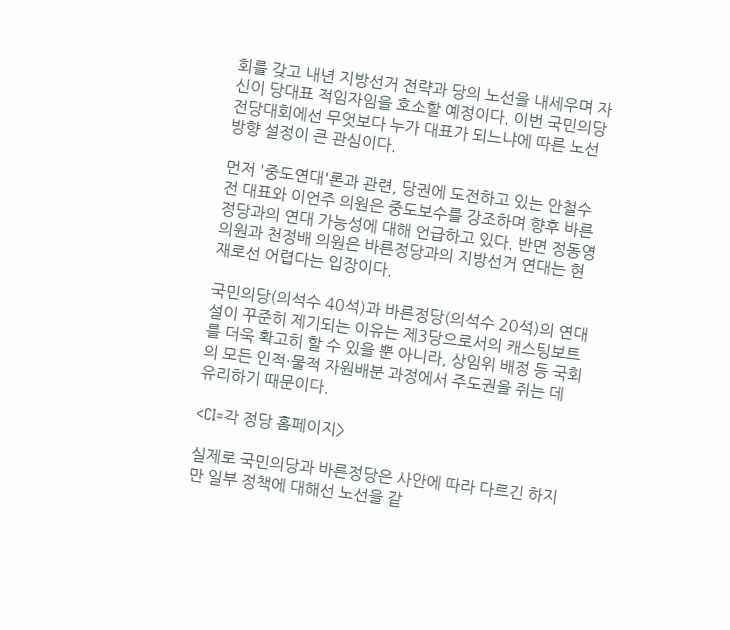회를 갖고 내년 지방선거 전략과 당의 노선을 내세우며 자신이 당대표 적임자임을 호소할 예정이다. 이번 국민의당 전당대회에선 무엇보다 누가 대표가 되느냐에 따른 노선 방향 설정이 큰 관심이다.

먼저 '중도연대'론과 관련, 당권에 도전하고 있는 안철수 전 대표와 이언주 의원은 중도보수를 강조하며 향후 바른정당과의 연대 가능성에 대해 언급하고 있다. 반면 정동영 의원과 천정배 의원은 바른정당과의 지방선거 연대는 현재로선 어렵다는 입장이다.

국민의당(의석수 40석)과 바른정당(의석수 20석)의 연대설이 꾸준히 제기되는 이유는 제3당으로서의 캐스팅보트를 더욱 확고히 할 수 있을 뿐 아니라, 상임위 배정 등 국회의 모든 인적·물적 자원배분 과정에서 주도권을 쥐는 데 유리하기 때문이다.

<CI=각 정당 홈페이지>

실제로 국민의당과 바른정당은 사안에 따라 다르긴 하지만 일부 정책에 대해선 노선을 같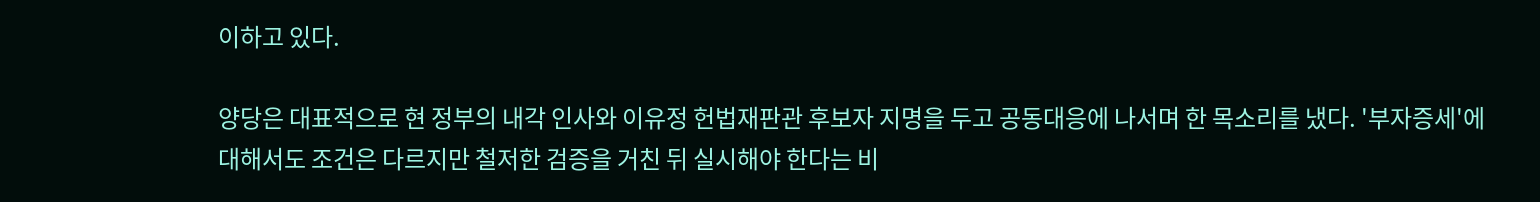이하고 있다.

양당은 대표적으로 현 정부의 내각 인사와 이유정 헌법재판관 후보자 지명을 두고 공동대응에 나서며 한 목소리를 냈다. '부자증세'에 대해서도 조건은 다르지만 철저한 검증을 거친 뒤 실시해야 한다는 비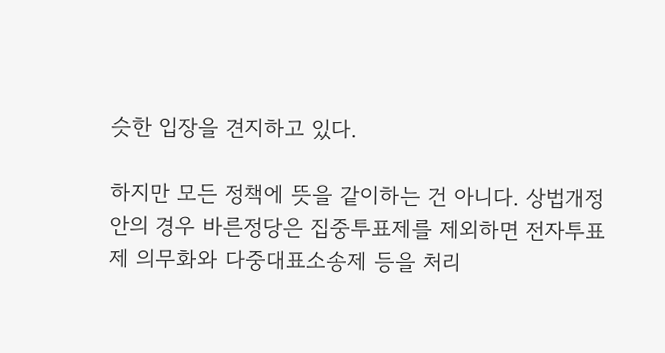슷한 입장을 견지하고 있다.

하지만 모든 정책에 뜻을 같이하는 건 아니다. 상법개정안의 경우 바른정당은 집중투표제를 제외하면 전자투표제 의무화와 다중대표소송제 등을 처리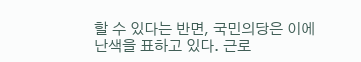할 수 있다는 반면, 국민의당은 이에 난색을 표하고 있다. 근로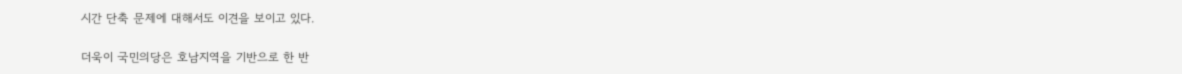시간 단축 문제에 대해서도 이견을 보이고 있다.

더욱이 국민의당은 호남지역을 기반으로 한 반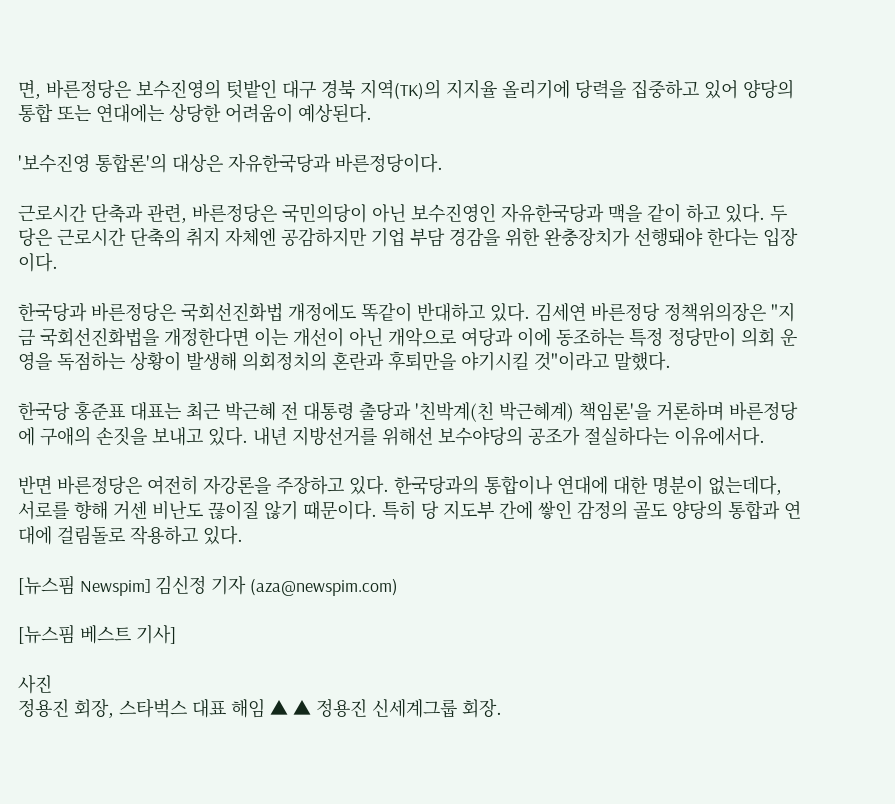면, 바른정당은 보수진영의 텃밭인 대구 경북 지역(TK)의 지지율 올리기에 당력을 집중하고 있어 양당의 통합 또는 연대에는 상당한 어려움이 예상된다.

'보수진영 통합론'의 대상은 자유한국당과 바른정당이다.

근로시간 단축과 관련, 바른정당은 국민의당이 아닌 보수진영인 자유한국당과 맥을 같이 하고 있다. 두 당은 근로시간 단축의 취지 자체엔 공감하지만 기업 부담 경감을 위한 완충장치가 선행돼야 한다는 입장이다.

한국당과 바른정당은 국회선진화법 개정에도 똑같이 반대하고 있다. 김세연 바른정당 정책위의장은 "지금 국회선진화법을 개정한다면 이는 개선이 아닌 개악으로 여당과 이에 동조하는 특정 정당만이 의회 운영을 독점하는 상황이 발생해 의회정치의 혼란과 후퇴만을 야기시킬 것"이라고 말했다.

한국당 홍준표 대표는 최근 박근혜 전 대통령 출당과 '친박계(친 박근혜계) 책임론'을 거론하며 바른정당에 구애의 손짓을 보내고 있다. 내년 지방선거를 위해선 보수야당의 공조가 절실하다는 이유에서다.

반면 바른정당은 여전히 자강론을 주장하고 있다. 한국당과의 통합이나 연대에 대한 명분이 없는데다, 서로를 향해 거센 비난도 끊이질 않기 때문이다. 특히 당 지도부 간에 쌓인 감정의 골도 양당의 통합과 연대에 걸림돌로 작용하고 있다.

[뉴스핌 Newspim] 김신정 기자 (aza@newspim.com)

[뉴스핌 베스트 기사]

사진
정용진 회장, 스타벅스 대표 해임 ▲ ▲ 정용진 신세계그룹 회장.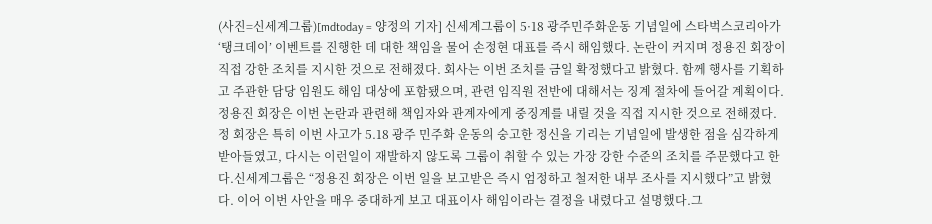(사진=신세계그룹)[mdtoday = 양정의 기자] 신세계그룹이 5·18 광주민주화운동 기념일에 스타벅스코리아가 ‘탱크데이’ 이벤트를 진행한 데 대한 책임을 물어 손정현 대표를 즉시 해임했다. 논란이 커지며 정용진 회장이 직접 강한 조치를 지시한 것으로 전해졌다. 회사는 이번 조치를 금일 확정했다고 밝혔다. 함께 행사를 기획하고 주관한 담당 임원도 해임 대상에 포함됐으며, 관련 임직원 전반에 대해서는 징계 절차에 들어갈 계획이다.정용진 회장은 이번 논란과 관련해 책임자와 관계자에게 중징계를 내릴 것을 직접 지시한 것으로 전해졌다. 정 회장은 특히 이번 사고가 5.18 광주 민주화 운동의 숭고한 정신을 기리는 기념일에 발생한 점을 심각하게 받아들였고, 다시는 이런일이 재발하지 않도록 그룹이 취할 수 있는 가장 강한 수준의 조치를 주문했다고 한다.신세계그룹은 “정용진 회장은 이번 일을 보고받은 즉시 엄정하고 철저한 내부 조사를 지시했다”고 밝혔다. 이어 이번 사안을 매우 중대하게 보고 대표이사 해임이라는 결정을 내렸다고 설명했다.그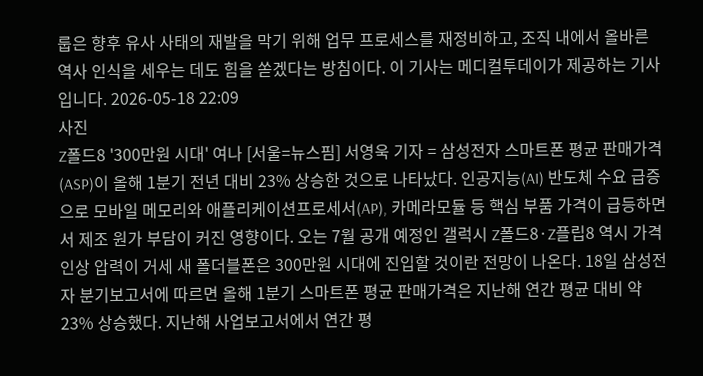룹은 향후 유사 사태의 재발을 막기 위해 업무 프로세스를 재정비하고, 조직 내에서 올바른 역사 인식을 세우는 데도 힘을 쏟겠다는 방침이다. 이 기사는 메디컬투데이가 제공하는 기사입니다. 2026-05-18 22:09
사진
Z폴드8 '300만원 시대' 여나 [서울=뉴스핌] 서영욱 기자 = 삼성전자 스마트폰 평균 판매가격(ASP)이 올해 1분기 전년 대비 23% 상승한 것으로 나타났다. 인공지능(AI) 반도체 수요 급증으로 모바일 메모리와 애플리케이션프로세서(AP), 카메라모듈 등 핵심 부품 가격이 급등하면서 제조 원가 부담이 커진 영향이다. 오는 7월 공개 예정인 갤럭시 Z폴드8·Z플립8 역시 가격 인상 압력이 거세 새 폴더블폰은 300만원 시대에 진입할 것이란 전망이 나온다. 18일 삼성전자 분기보고서에 따르면 올해 1분기 스마트폰 평균 판매가격은 지난해 연간 평균 대비 약 23% 상승했다. 지난해 사업보고서에서 연간 평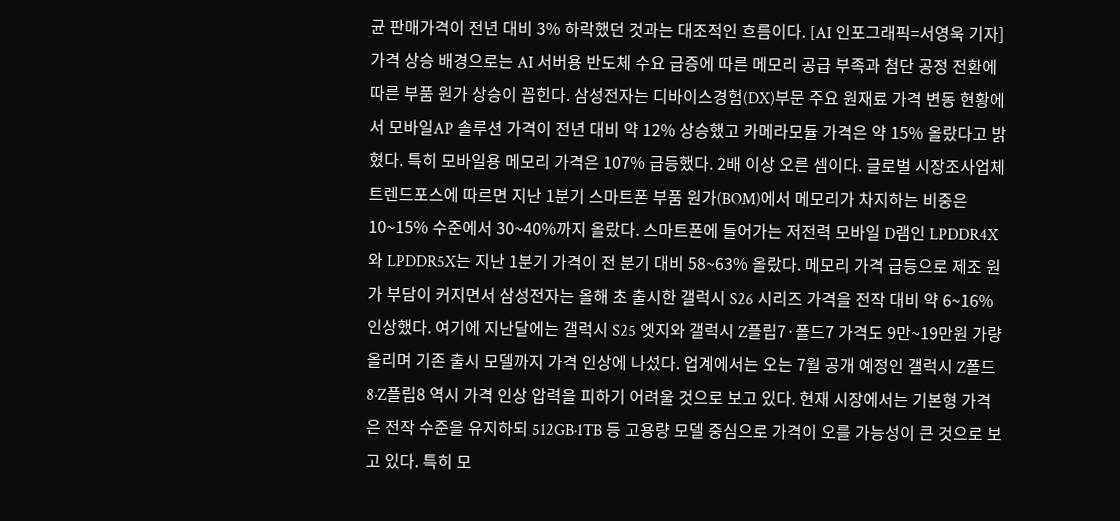균 판매가격이 전년 대비 3% 하락했던 것과는 대조적인 흐름이다. [AI 인포그래픽=서영욱 기자] 가격 상승 배경으로는 AI 서버용 반도체 수요 급증에 따른 메모리 공급 부족과 첨단 공정 전환에 따른 부품 원가 상승이 꼽힌다. 삼성전자는 디바이스경험(DX)부문 주요 원재료 가격 변동 현황에서 모바일AP 솔루션 가격이 전년 대비 약 12% 상승했고 카메라모듈 가격은 약 15% 올랐다고 밝혔다. 특히 모바일용 메모리 가격은 107% 급등했다. 2배 이상 오른 셈이다. 글로벌 시장조사업체 트렌드포스에 따르면 지난 1분기 스마트폰 부품 원가(BOM)에서 메모리가 차지하는 비중은 10~15% 수준에서 30~40%까지 올랐다. 스마트폰에 들어가는 저전력 모바일 D램인 LPDDR4X와 LPDDR5X는 지난 1분기 가격이 전 분기 대비 58~63% 올랐다. 메모리 가격 급등으로 제조 원가 부담이 커지면서 삼성전자는 올해 초 출시한 갤럭시 S26 시리즈 가격을 전작 대비 약 6~16% 인상했다. 여기에 지난달에는 갤럭시 S25 엣지와 갤럭시 Z플립7·폴드7 가격도 9만~19만원 가량 올리며 기존 출시 모델까지 가격 인상에 나섰다. 업계에서는 오는 7월 공개 예정인 갤럭시 Z폴드8·Z플립8 역시 가격 인상 압력을 피하기 어려울 것으로 보고 있다. 현재 시장에서는 기본형 가격은 전작 수준을 유지하되 512GB·1TB 등 고용량 모델 중심으로 가격이 오를 가능성이 큰 것으로 보고 있다. 특히 모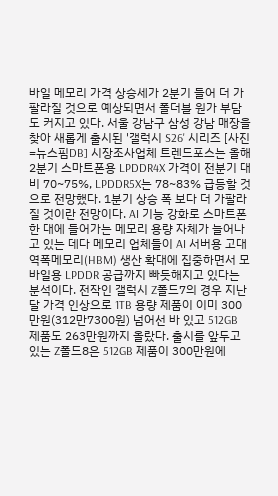바일 메모리 가격 상승세가 2분기 들어 더 가팔라질 것으로 예상되면서 폴더블 원가 부담도 커지고 있다. 서울 강남구 삼성 강남 매장을 찾아 새롭게 출시된 '갤럭시 S26' 시리즈 [사진=뉴스핌DB] 시장조사업체 트렌드포스는 올해 2분기 스마트폰용 LPDDR4X 가격이 전분기 대비 70~75%, LPDDR5X는 78~83% 급등할 것으로 전망했다. 1분기 상승 폭 보다 더 가팔라질 것이란 전망이다. AI 기능 강화로 스마트폰 한 대에 들어가는 메모리 용량 자체가 늘어나고 있는 데다 메모리 업체들이 AI 서버용 고대역폭메모리(HBM) 생산 확대에 집중하면서 모바일용 LPDDR 공급까지 빠듯해지고 있다는 분석이다. 전작인 갤럭시 Z폴드7의 경우 지난달 가격 인상으로 1TB 용량 제품이 이미 300만원(312만7300원) 넘어선 바 있고 512GB 제품도 263만원까지 올랐다. 출시를 앞두고 있는 Z폴드8은 512GB 제품이 300만원에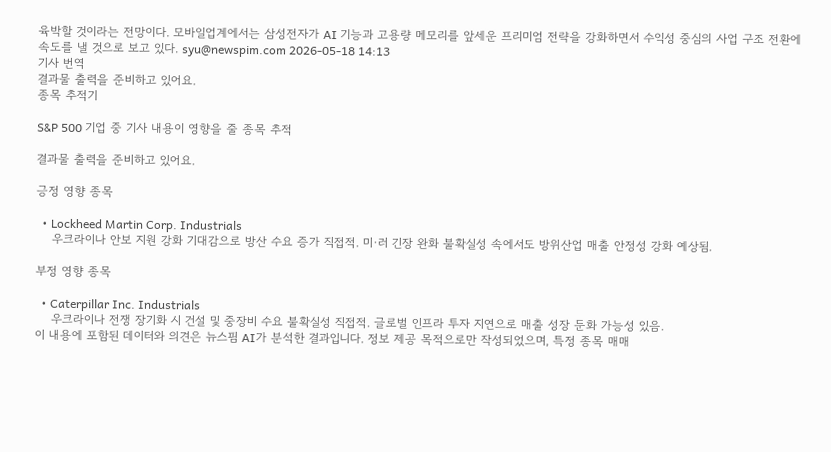육박할 것이라는 전망이다. 모바일업계에서는 삼성전자가 AI 기능과 고용량 메모리를 앞세운 프리미엄 전략을 강화하면서 수익성 중심의 사업 구조 전환에 속도를 낼 것으로 보고 있다. syu@newspim.com 2026-05-18 14:13
기사 번역
결과물 출력을 준비하고 있어요.
종목 추적기

S&P 500 기업 중 기사 내용이 영향을 줄 종목 추적

결과물 출력을 준비하고 있어요.

긍정 영향 종목

  • Lockheed Martin Corp. Industrials
    우크라이나 안보 지원 강화 기대감으로 방산 수요 증가 직접적. 미·러 긴장 완화 불확실성 속에서도 방위산업 매출 안정성 강화 예상됨.

부정 영향 종목

  • Caterpillar Inc. Industrials
    우크라이나 전쟁 장기화 시 건설 및 중장비 수요 불확실성 직접적. 글로벌 인프라 투자 지연으로 매출 성장 둔화 가능성 있음.
이 내용에 포함된 데이터와 의견은 뉴스핌 AI가 분석한 결과입니다. 정보 제공 목적으로만 작성되었으며, 특정 종목 매매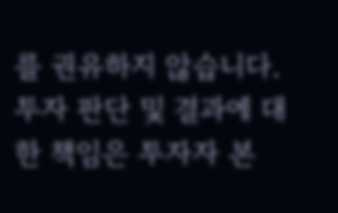를 권유하지 않습니다. 투자 판단 및 결과에 대한 책임은 투자자 본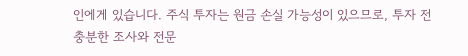인에게 있습니다. 주식 투자는 원금 손실 가능성이 있으므로, 투자 전 충분한 조사와 전문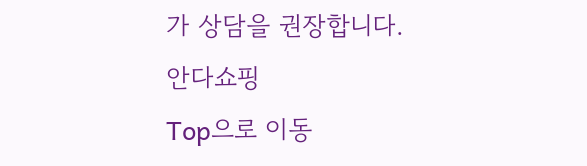가 상담을 권장합니다.
안다쇼핑
Top으로 이동